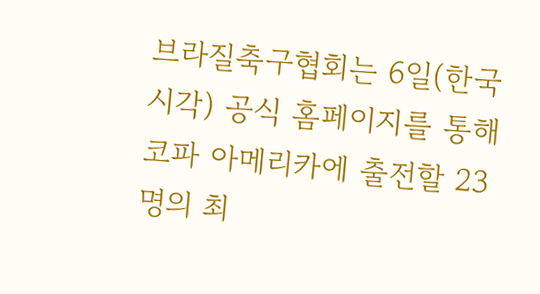브라질축구협회는 6일(한국시각) 공식 홈페이지를 통해 코파 아메리카에 출전할 23명의 최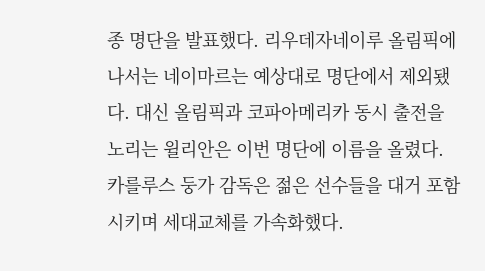종 명단을 발표했다. 리우데자네이루 올림픽에 나서는 네이마르는 예상대로 명단에서 제외됐다. 대신 올림픽과 코파아메리카 동시 출전을 노리는 윌리안은 이번 명단에 이름을 올렸다.
카를루스 둥가 감독은 젊은 선수들을 대거 포함시키며 세대교체를 가속화했다.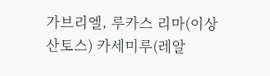가브리엘, 루카스 리마(이상 산토스) 카세미루(레알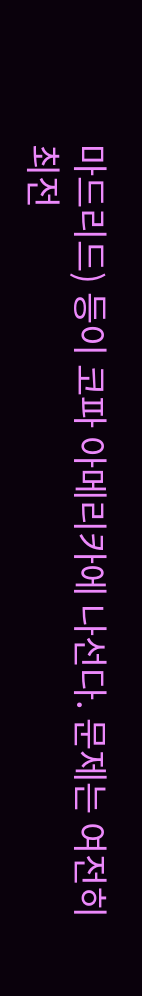마드리드) 등이 코파 아메리카에 나선다. 문제는 여전히 최전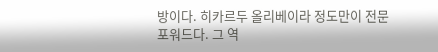방이다. 히카르두 올리베이라 정도만이 전문 포워드다. 그 역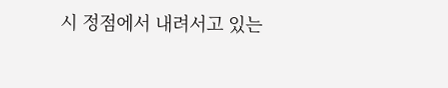시 정점에서 내려서고 있는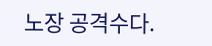노장 공격수다.